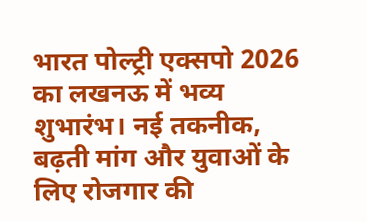भारत पोल्ट्री एक्सपो 2026 का लखनऊ में भव्य शुभारंभ। नई तकनीक, बढ़ती मांग और युवाओं के लिए रोजगार की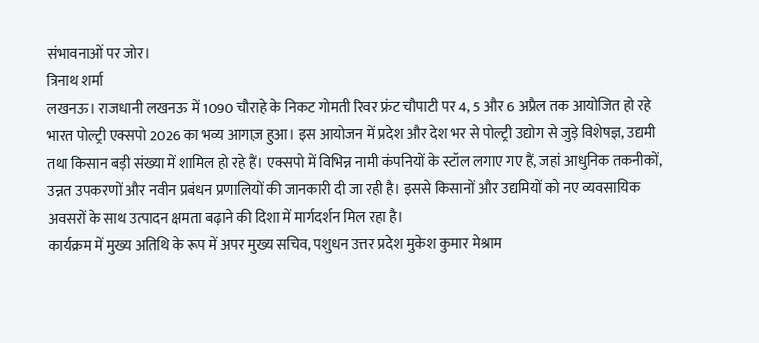संभावनाओं पर जोर।
त्रिनाथ शर्मा
लखनऊ। राजधानी लखनऊ में 1090 चौराहे के निकट गोमती रिवर फ्रंट चौपाटी पर 4, 5 और 6 अप्रैल तक आयोजित हो रहे भारत पोल्ट्री एक्सपो 2026 का भव्य आगाज़ हुआ। इस आयोजन में प्रदेश और देश भर से पोल्ट्री उद्योग से जुड़े विशेषज्ञ, उद्यमी तथा किसान बड़ी संख्या में शामिल हो रहे हैं। एक्सपो में विभिन्न नामी कंपनियों के स्टॉल लगाए गए हैं, जहां आधुनिक तकनीकों, उन्नत उपकरणों और नवीन प्रबंधन प्रणालियों की जानकारी दी जा रही है। इससे किसानों और उद्यमियों को नए व्यवसायिक अवसरों के साथ उत्पादन क्षमता बढ़ाने की दिशा में मार्गदर्शन मिल रहा है।
कार्यक्रम में मुख्य अतिथि के रूप में अपर मुख्य सचिव, पशुधन उत्तर प्रदेश मुकेश कुमार मेश्राम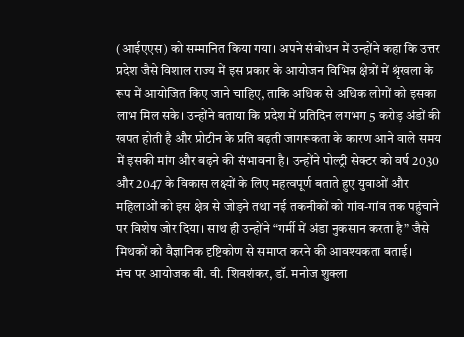(आईएएस) को सम्मानित किया गया। अपने संबोधन में उन्होंने कहा कि उत्तर प्रदेश जैसे विशाल राज्य में इस प्रकार के आयोजन विभिन्न क्षेत्रों में श्रृंखला के रूप में आयोजित किए जाने चाहिए, ताकि अधिक से अधिक लोगों को इसका लाभ मिल सके। उन्होंने बताया कि प्रदेश में प्रतिदिन लगभग 5 करोड़ अंडों की खपत होती है और प्रोटीन के प्रति बढ़ती जागरूकता के कारण आने वाले समय में इसकी मांग और बढ़ने की संभावना है। उन्होंने पोल्ट्री सेक्टर को वर्ष 2030 और 2047 के विकास लक्ष्यों के लिए महत्वपूर्ण बताते हुए युवाओं और महिलाओं को इस क्षेत्र से जोड़ने तथा नई तकनीकों को गांव-गांव तक पहुंचाने पर विशेष जोर दिया। साथ ही उन्होंने “गर्मी में अंडा नुकसान करता है” जैसे मिथकों को वैज्ञानिक दृष्टिकोण से समाप्त करने की आवश्यकता बताई।
मंच पर आयोजक बी. वी. शिवशंकर, डॉ. मनोज शुक्ला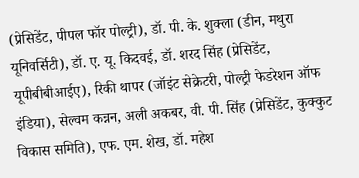(प्रेसिडेंट, पीपल फॉर पोल्ट्री), डॉ. पी. के. शुक्ला (डीन, मथुरा यूनिवर्सिटी), डॉ. ए. यू. किदवई, डॉ. शरद सिंह (प्रेसिडेंट, यूपीबीबीआईए), रिकी थापर (जॉइंट सेक्रेटरी, पोल्ट्री फेडरेशन ऑफ इंडिया), सेल्वम कन्नन, अली अकबर, वी. पी. सिंह (प्रेसिडेंट, कुक्कुट विकास समिति), एफ. एम. शेख, डॉ. महेश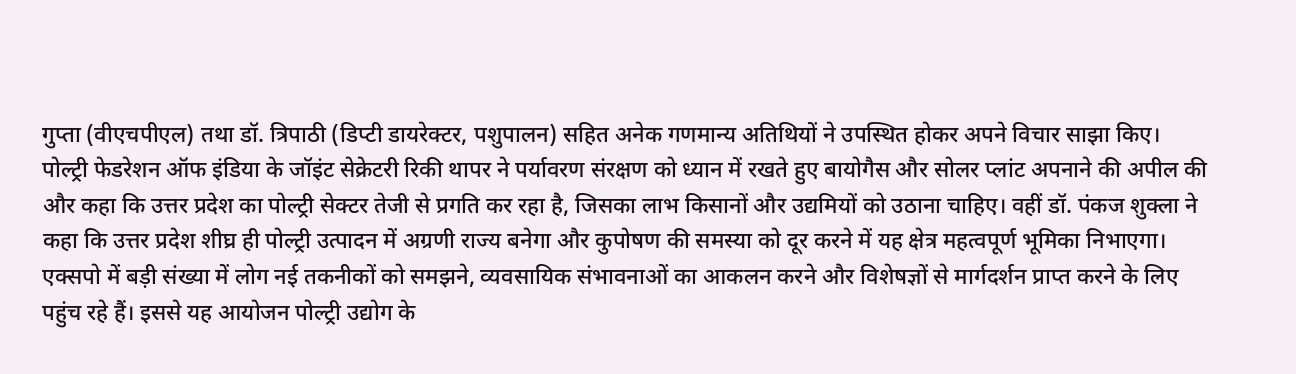गुप्ता (वीएचपीएल) तथा डॉ. त्रिपाठी (डिप्टी डायरेक्टर, पशुपालन) सहित अनेक गणमान्य अतिथियों ने उपस्थित होकर अपने विचार साझा किए।
पोल्ट्री फेडरेशन ऑफ इंडिया के जॉइंट सेक्रेटरी रिकी थापर ने पर्यावरण संरक्षण को ध्यान में रखते हुए बायोगैस और सोलर प्लांट अपनाने की अपील की और कहा कि उत्तर प्रदेश का पोल्ट्री सेक्टर तेजी से प्रगति कर रहा है, जिसका लाभ किसानों और उद्यमियों को उठाना चाहिए। वहीं डॉ. पंकज शुक्ला ने कहा कि उत्तर प्रदेश शीघ्र ही पोल्ट्री उत्पादन में अग्रणी राज्य बनेगा और कुपोषण की समस्या को दूर करने में यह क्षेत्र महत्वपूर्ण भूमिका निभाएगा। एक्सपो में बड़ी संख्या में लोग नई तकनीकों को समझने, व्यवसायिक संभावनाओं का आकलन करने और विशेषज्ञों से मार्गदर्शन प्राप्त करने के लिए पहुंच रहे हैं। इससे यह आयोजन पोल्ट्री उद्योग के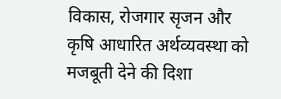विकास, रोजगार सृजन और कृषि आधारित अर्थव्यवस्था को मजबूती देने की दिशा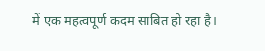में एक महत्वपूर्ण कदम साबित हो रहा है।